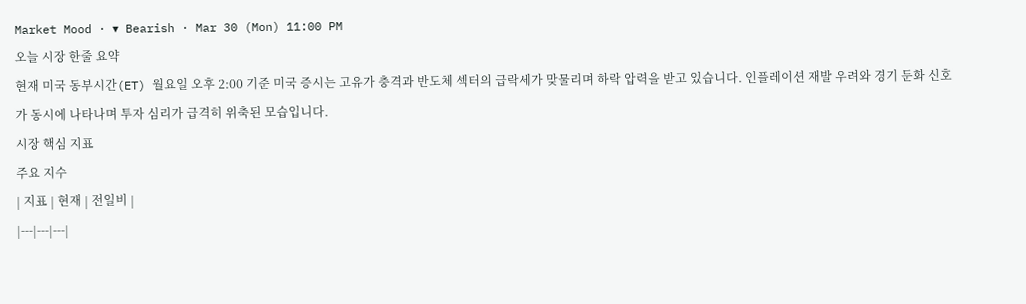Market Mood · ▾ Bearish · Mar 30 (Mon) 11:00 PM
오늘 시장 한줄 요약
현재 미국 동부시간(ET) 월요일 오후 2:00 기준 미국 증시는 고유가 충격과 반도체 섹터의 급락세가 맞물리며 하락 압력을 받고 있습니다. 인플레이션 재발 우려와 경기 둔화 신호가 동시에 나타나며 투자 심리가 급격히 위축된 모습입니다.
시장 핵심 지표
주요 지수
| 지표 | 현재 | 전일비 |
|---|---|---|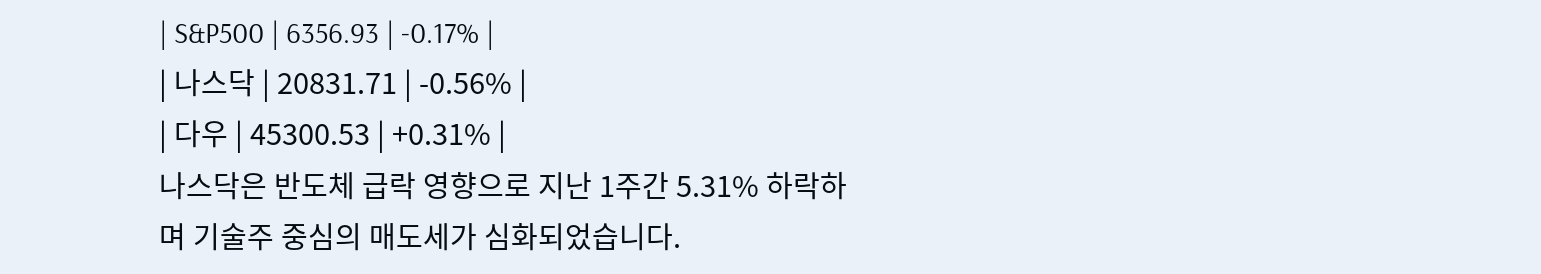| S&P500 | 6356.93 | -0.17% |
| 나스닥 | 20831.71 | -0.56% |
| 다우 | 45300.53 | +0.31% |
나스닥은 반도체 급락 영향으로 지난 1주간 5.31% 하락하며 기술주 중심의 매도세가 심화되었습니다.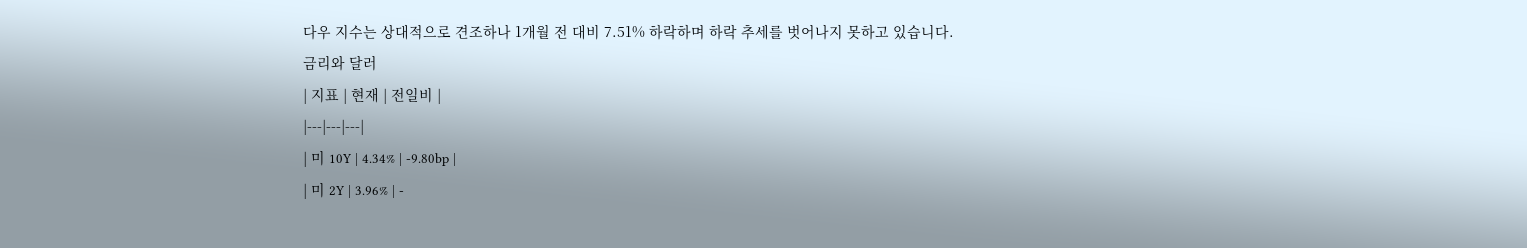다우 지수는 상대적으로 견조하나 1개월 전 대비 7.51% 하락하며 하락 추세를 벗어나지 못하고 있습니다.
금리와 달러
| 지표 | 현재 | 전일비 |
|---|---|---|
| 미 10Y | 4.34% | -9.80bp |
| 미 2Y | 3.96% | -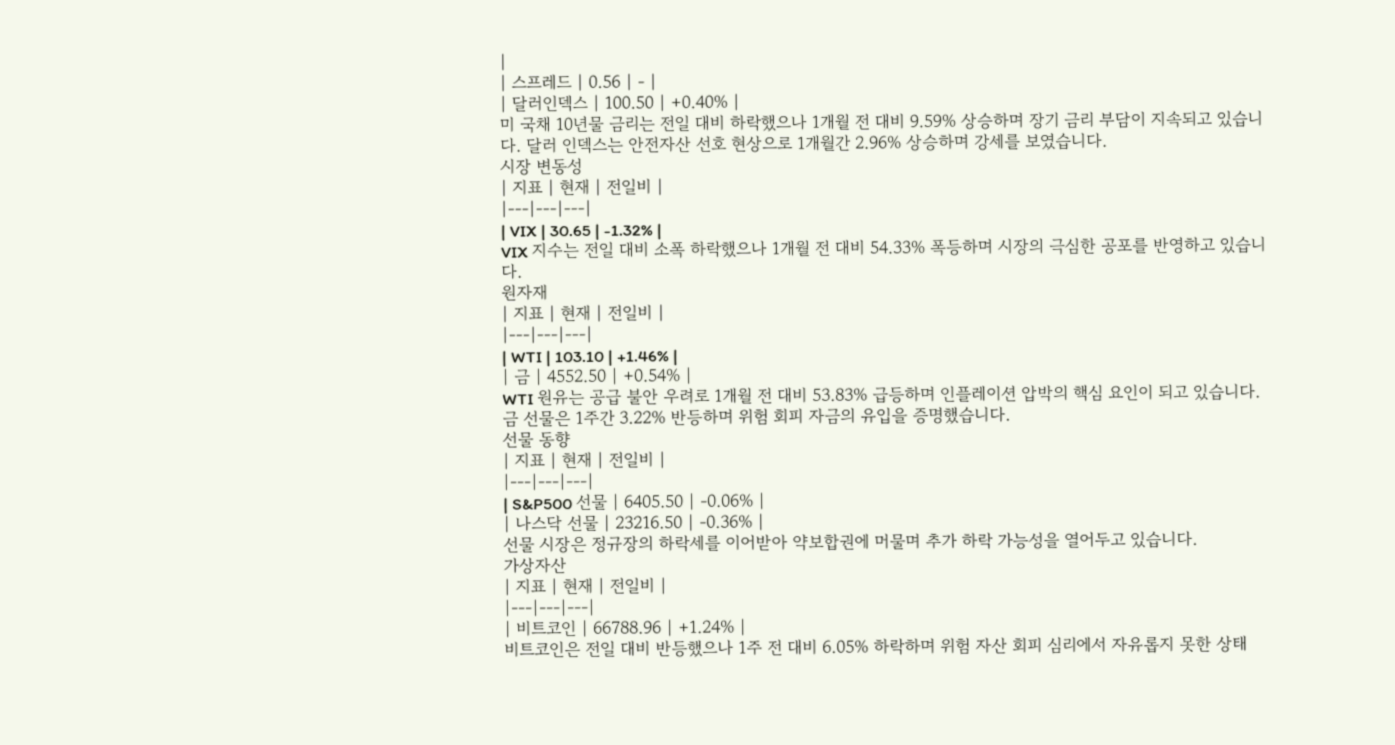|
| 스프레드 | 0.56 | - |
| 달러인덱스 | 100.50 | +0.40% |
미 국채 10년물 금리는 전일 대비 하락했으나 1개월 전 대비 9.59% 상승하며 장기 금리 부담이 지속되고 있습니다. 달러 인덱스는 안전자산 선호 현상으로 1개월간 2.96% 상승하며 강세를 보였습니다.
시장 변동성
| 지표 | 현재 | 전일비 |
|---|---|---|
| VIX | 30.65 | -1.32% |
VIX 지수는 전일 대비 소폭 하락했으나 1개월 전 대비 54.33% 폭등하며 시장의 극심한 공포를 반영하고 있습니다.
원자재
| 지표 | 현재 | 전일비 |
|---|---|---|
| WTI | 103.10 | +1.46% |
| 금 | 4552.50 | +0.54% |
WTI 원유는 공급 불안 우려로 1개월 전 대비 53.83% 급등하며 인플레이션 압박의 핵심 요인이 되고 있습니다. 금 선물은 1주간 3.22% 반등하며 위험 회피 자금의 유입을 증명했습니다.
선물 동향
| 지표 | 현재 | 전일비 |
|---|---|---|
| S&P500 선물 | 6405.50 | -0.06% |
| 나스닥 선물 | 23216.50 | -0.36% |
선물 시장은 정규장의 하락세를 이어받아 약보합권에 머물며 추가 하락 가능성을 열어두고 있습니다.
가상자산
| 지표 | 현재 | 전일비 |
|---|---|---|
| 비트코인 | 66788.96 | +1.24% |
비트코인은 전일 대비 반등했으나 1주 전 대비 6.05% 하락하며 위험 자산 회피 심리에서 자유롭지 못한 상태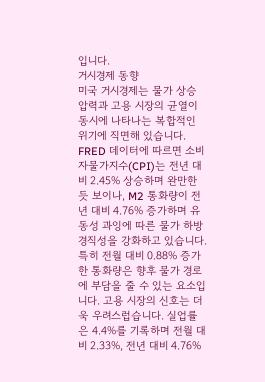입니다.
거시경제 동향
미국 거시경제는 물가 상승 압력과 고용 시장의 균열이 동시에 나타나는 복합적인 위기에 직면해 있습니다. FRED 데이터에 따르면 소비자물가지수(CPI)는 전년 대비 2.45% 상승하며 완만한 듯 보이나, M2 통화량이 전년 대비 4.76% 증가하며 유동성 과잉에 따른 물가 하방 경직성을 강화하고 있습니다. 특히 전월 대비 0.88% 증가한 통화량은 향후 물가 경로에 부담을 줄 수 있는 요소입니다. 고용 시장의 신호는 더욱 우려스럽습니다. 실업률은 4.4%를 기록하며 전월 대비 2.33%, 전년 대비 4.76%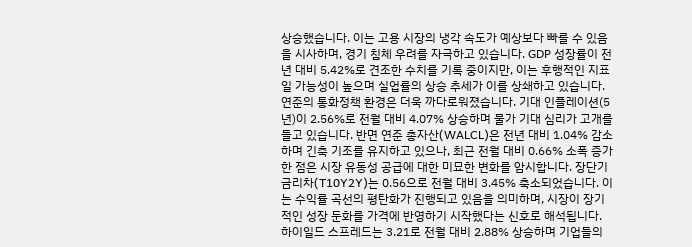상승했습니다. 이는 고용 시장의 냉각 속도가 예상보다 빠를 수 있음을 시사하며, 경기 침체 우려를 자극하고 있습니다. GDP 성장률이 전년 대비 5.42%로 견조한 수치를 기록 중이지만, 이는 후행적인 지표일 가능성이 높으며 실업률의 상승 추세가 이를 상쇄하고 있습니다. 연준의 통화정책 환경은 더욱 까다로워졌습니다. 기대 인플레이션(5년)이 2.56%로 전월 대비 4.07% 상승하며 물가 기대 심리가 고개를 들고 있습니다. 반면 연준 총자산(WALCL)은 전년 대비 1.04% 감소하며 긴축 기조를 유지하고 있으나, 최근 전월 대비 0.66% 소폭 증가한 점은 시장 유동성 공급에 대한 미묘한 변화를 암시합니다. 장단기 금리차(T10Y2Y)는 0.56으로 전월 대비 3.45% 축소되었습니다. 이는 수익률 곡선의 평탄화가 진행되고 있음을 의미하며, 시장이 장기적인 성장 둔화를 가격에 반영하기 시작했다는 신호로 해석됩니다. 하이일드 스프레드는 3.21로 전월 대비 2.88% 상승하며 기업들의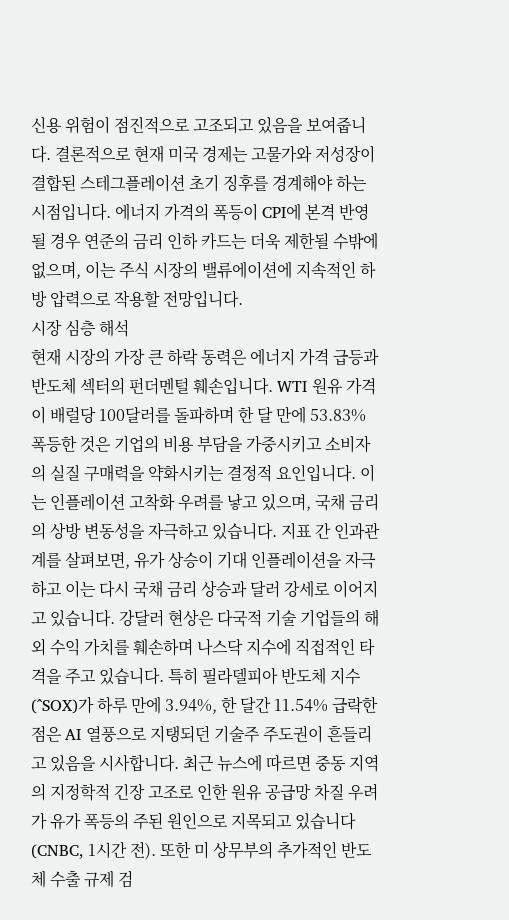신용 위험이 점진적으로 고조되고 있음을 보여줍니다. 결론적으로 현재 미국 경제는 고물가와 저성장이 결합된 스테그플레이션 초기 징후를 경계해야 하는 시점입니다. 에너지 가격의 폭등이 CPI에 본격 반영될 경우 연준의 금리 인하 카드는 더욱 제한될 수밖에 없으며, 이는 주식 시장의 밸류에이션에 지속적인 하방 압력으로 작용할 전망입니다.
시장 심층 해석
현재 시장의 가장 큰 하락 동력은 에너지 가격 급등과 반도체 섹터의 펀더멘털 훼손입니다. WTI 원유 가격이 배럴당 100달러를 돌파하며 한 달 만에 53.83% 폭등한 것은 기업의 비용 부담을 가중시키고 소비자의 실질 구매력을 약화시키는 결정적 요인입니다. 이는 인플레이션 고착화 우려를 낳고 있으며, 국채 금리의 상방 변동성을 자극하고 있습니다. 지표 간 인과관계를 살펴보면, 유가 상승이 기대 인플레이션을 자극하고 이는 다시 국채 금리 상승과 달러 강세로 이어지고 있습니다. 강달러 현상은 다국적 기술 기업들의 해외 수익 가치를 훼손하며 나스닥 지수에 직접적인 타격을 주고 있습니다. 특히 필라델피아 반도체 지수(^SOX)가 하루 만에 3.94%, 한 달간 11.54% 급락한 점은 AI 열풍으로 지탱되던 기술주 주도권이 흔들리고 있음을 시사합니다. 최근 뉴스에 따르면 중동 지역의 지정학적 긴장 고조로 인한 원유 공급망 차질 우려가 유가 폭등의 주된 원인으로 지목되고 있습니다 (CNBC, 1시간 전). 또한 미 상무부의 추가적인 반도체 수출 규제 검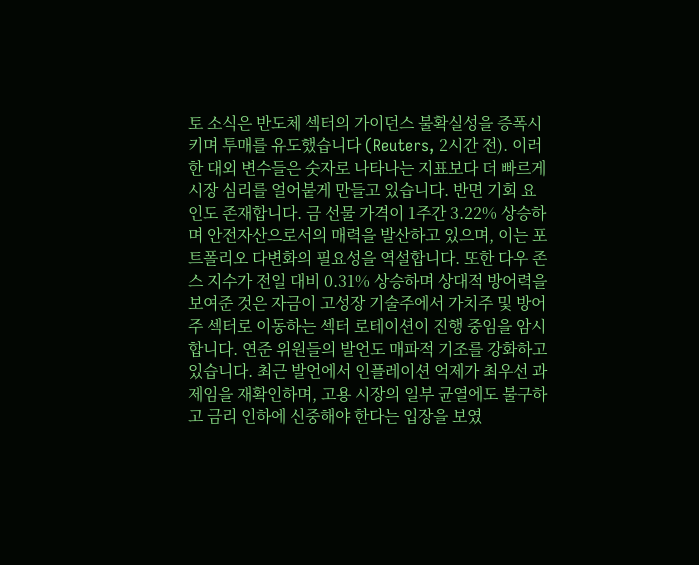토 소식은 반도체 섹터의 가이던스 불확실성을 증폭시키며 투매를 유도했습니다 (Reuters, 2시간 전). 이러한 대외 변수들은 숫자로 나타나는 지표보다 더 빠르게 시장 심리를 얼어붙게 만들고 있습니다. 반면 기회 요인도 존재합니다. 금 선물 가격이 1주간 3.22% 상승하며 안전자산으로서의 매력을 발산하고 있으며, 이는 포트폴리오 다변화의 필요성을 역설합니다. 또한 다우 존스 지수가 전일 대비 0.31% 상승하며 상대적 방어력을 보여준 것은 자금이 고성장 기술주에서 가치주 및 방어주 섹터로 이동하는 섹터 로테이션이 진행 중임을 암시합니다. 연준 위원들의 발언도 매파적 기조를 강화하고 있습니다. 최근 발언에서 인플레이션 억제가 최우선 과제임을 재확인하며, 고용 시장의 일부 균열에도 불구하고 금리 인하에 신중해야 한다는 입장을 보였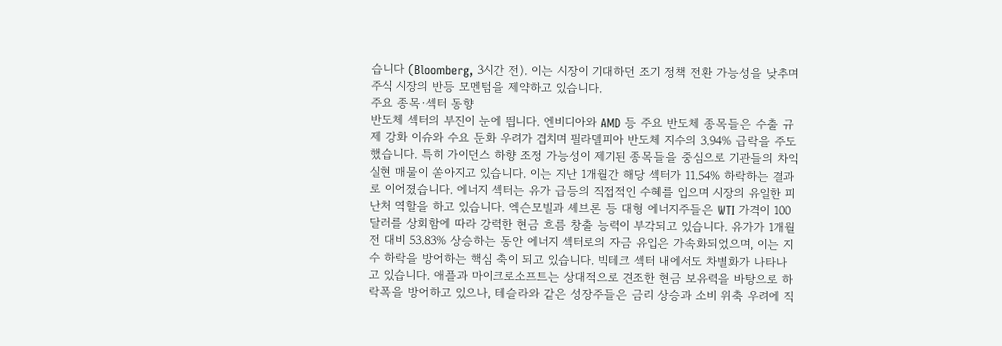습니다 (Bloomberg, 3시간 전). 이는 시장이 기대하던 조기 정책 전환 가능성을 낮추며 주식 시장의 반등 모멘텀을 제약하고 있습니다.
주요 종목·섹터 동향
반도체 섹터의 부진이 눈에 띕니다. 엔비디아와 AMD 등 주요 반도체 종목들은 수출 규제 강화 이슈와 수요 둔화 우려가 겹치며 필라델피아 반도체 지수의 3.94% 급락을 주도했습니다. 특히 가이던스 하향 조정 가능성이 제기된 종목들을 중심으로 기관들의 차익 실현 매물이 쏟아지고 있습니다. 이는 지난 1개월간 해당 섹터가 11.54% 하락하는 결과로 이어졌습니다. 에너지 섹터는 유가 급등의 직접적인 수혜를 입으며 시장의 유일한 피난처 역할을 하고 있습니다. 엑슨모빌과 셰브론 등 대형 에너지주들은 WTI 가격이 100달러를 상회함에 따라 강력한 현금 흐름 창출 능력이 부각되고 있습니다. 유가가 1개월 전 대비 53.83% 상승하는 동안 에너지 섹터로의 자금 유입은 가속화되었으며, 이는 지수 하락을 방어하는 핵심 축이 되고 있습니다. 빅테크 섹터 내에서도 차별화가 나타나고 있습니다. 애플과 마이크로소프트는 상대적으로 견조한 현금 보유력을 바탕으로 하락폭을 방어하고 있으나, 테슬라와 같은 성장주들은 금리 상승과 소비 위축 우려에 직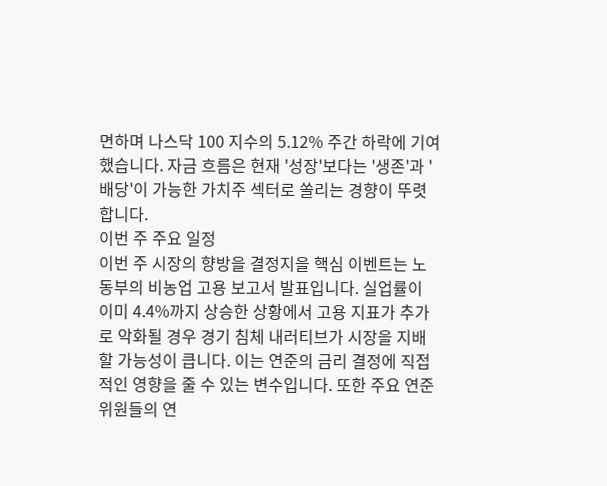면하며 나스닥 100 지수의 5.12% 주간 하락에 기여했습니다. 자금 흐름은 현재 '성장'보다는 '생존'과 '배당'이 가능한 가치주 섹터로 쏠리는 경향이 뚜렷합니다.
이번 주 주요 일정
이번 주 시장의 향방을 결정지을 핵심 이벤트는 노동부의 비농업 고용 보고서 발표입니다. 실업률이 이미 4.4%까지 상승한 상황에서 고용 지표가 추가로 악화될 경우 경기 침체 내러티브가 시장을 지배할 가능성이 큽니다. 이는 연준의 금리 결정에 직접적인 영향을 줄 수 있는 변수입니다. 또한 주요 연준 위원들의 연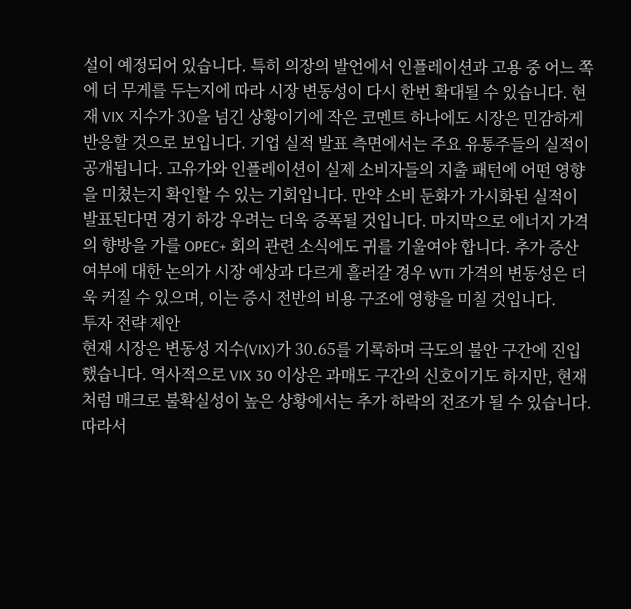설이 예정되어 있습니다. 특히 의장의 발언에서 인플레이션과 고용 중 어느 쪽에 더 무게를 두는지에 따라 시장 변동성이 다시 한번 확대될 수 있습니다. 현재 VIX 지수가 30을 넘긴 상황이기에 작은 코멘트 하나에도 시장은 민감하게 반응할 것으로 보입니다. 기업 실적 발표 측면에서는 주요 유통주들의 실적이 공개됩니다. 고유가와 인플레이션이 실제 소비자들의 지출 패턴에 어떤 영향을 미쳤는지 확인할 수 있는 기회입니다. 만약 소비 둔화가 가시화된 실적이 발표된다면 경기 하강 우려는 더욱 증폭될 것입니다. 마지막으로 에너지 가격의 향방을 가를 OPEC+ 회의 관련 소식에도 귀를 기울여야 합니다. 추가 증산 여부에 대한 논의가 시장 예상과 다르게 흘러갈 경우 WTI 가격의 변동성은 더욱 커질 수 있으며, 이는 증시 전반의 비용 구조에 영향을 미칠 것입니다.
투자 전략 제안
현재 시장은 변동성 지수(VIX)가 30.65를 기록하며 극도의 불안 구간에 진입했습니다. 역사적으로 VIX 30 이상은 과매도 구간의 신호이기도 하지만, 현재처럼 매크로 불확실성이 높은 상황에서는 추가 하락의 전조가 될 수 있습니다. 따라서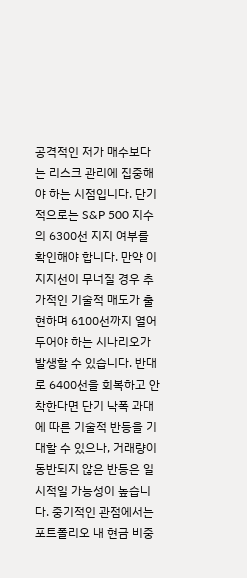공격적인 저가 매수보다는 리스크 관리에 집중해야 하는 시점입니다. 단기적으로는 S&P 500 지수의 6300선 지지 여부를 확인해야 합니다. 만약 이 지지선이 무너질 경우 추가적인 기술적 매도가 출현하며 6100선까지 열어두어야 하는 시나리오가 발생할 수 있습니다. 반대로 6400선을 회복하고 안착한다면 단기 낙폭 과대에 따른 기술적 반등을 기대할 수 있으나, 거래량이 동반되지 않은 반등은 일시적일 가능성이 높습니다. 중기적인 관점에서는 포트폴리오 내 현금 비중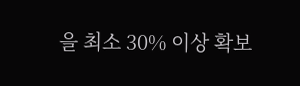을 최소 30% 이상 확보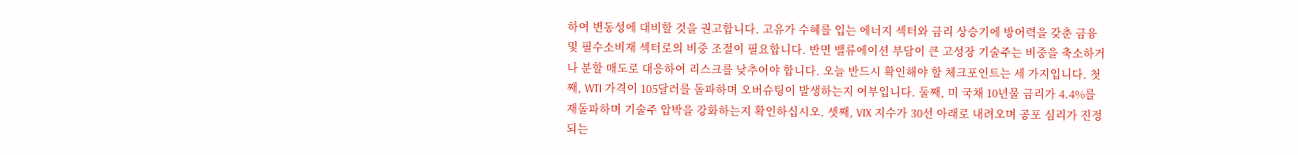하여 변동성에 대비할 것을 권고합니다. 고유가 수혜를 입는 에너지 섹터와 금리 상승기에 방어력을 갖춘 금융 및 필수소비재 섹터로의 비중 조절이 필요합니다. 반면 밸류에이션 부담이 큰 고성장 기술주는 비중을 축소하거나 분할 매도로 대응하여 리스크를 낮추어야 합니다. 오늘 반드시 확인해야 할 체크포인트는 세 가지입니다. 첫째, WTI 가격이 105달러를 돌파하며 오버슈팅이 발생하는지 여부입니다. 둘째, 미 국채 10년물 금리가 4.4%를 재돌파하며 기술주 압박을 강화하는지 확인하십시오. 셋째, VIX 지수가 30선 아래로 내려오며 공포 심리가 진정되는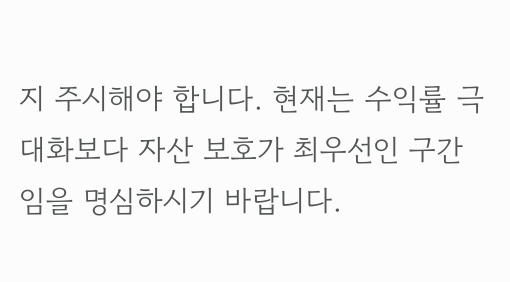지 주시해야 합니다. 현재는 수익률 극대화보다 자산 보호가 최우선인 구간임을 명심하시기 바랍니다.